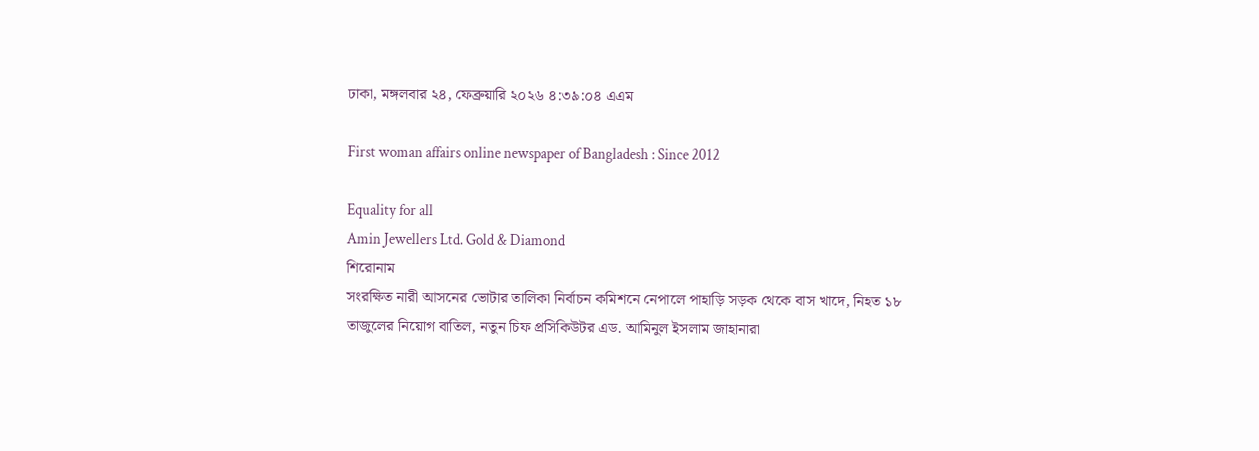ঢাকা, মঙ্গলবার ২৪, ফেব্রুয়ারি ২০২৬ ৪:৩৯:০৪ এএম

First woman affairs online newspaper of Bangladesh : Since 2012

Equality for all
Amin Jewellers Ltd. Gold & Diamond
শিরোনাম
সংরক্ষিত নারী আসনের ভোটার তালিকা নির্বাচন কমিশনে নেপালে পাহাড়ি সড়ক থেকে বাস খাদে, নিহত ১৮ তাজুলের নিয়োগ বাতিল, নতুন চিফ প্রসিকিউটর এড. আমিনুল ইসলাম জাহানারা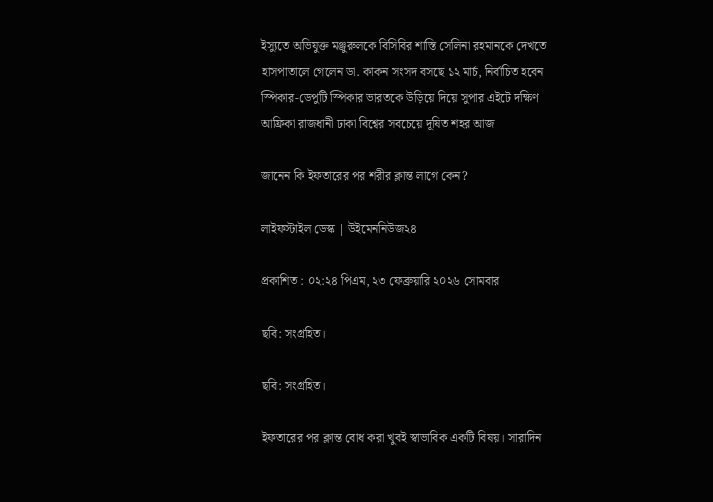ইস্যুতে অভিযুক্ত মঞ্জুরুলকে বিসিবির শাস্তি সেলিনা রহমানকে দেখতে হাসপাতালে গেলেন ডা. কাকন সংসদ বসছে ১২ মার্চ, নির্বাচিত হবেন স্পিকার-ডেপুটি স্পিকার ভারতকে উড়িয়ে দিয়ে সুপার এইটে দক্ষিণ আফ্রিকা রাজধানী ঢাকা বিশ্বের সবচেয়ে দূষিত শহর আজ

জানেন কি ইফতারের পর শরীর ক্লান্ত লাগে কেন?

লাইফস্টাইল ডেস্ক | উইমেননিউজ২৪

প্রকাশিত : ০২:২৪ পিএম, ২৩ ফেব্রুয়ারি ২০২৬ সোমবার

ছবি: সংগ্রহিত।

ছবি: সংগ্রহিত।

ইফতারের পর ক্লান্ত বোধ করা খুবই স্বাভাবিক একটি বিষয়। সারাদিন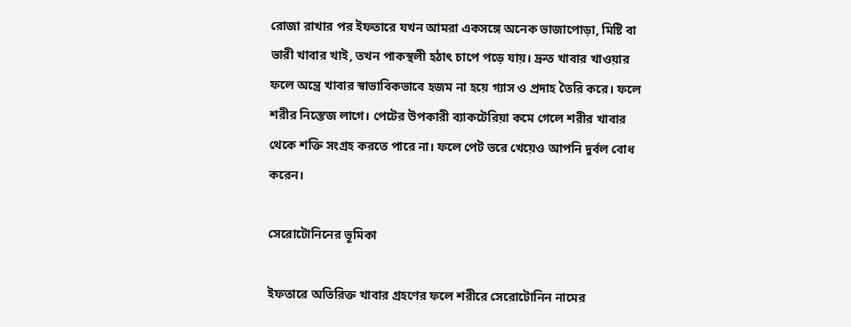রোজা রাখার পর ইফতারে যখন আমরা একসঙ্গে অনেক ভাজাপোড়া, মিষ্টি বা ভারী খাবার খাই, তখন পাকস্থলী হঠাৎ চাপে পড়ে যায়। দ্রুত খাবার খাওয়ার ফলে অন্ত্রে খাবার স্বাভাবিকভাবে হজম না হয়ে গ্যাস ও প্রদাহ তৈরি করে। ফলে শরীর নিস্তেজ লাগে। পেটের উপকারী ব্যাকটেরিয়া কমে গেলে শরীর খাবার থেকে শক্তি সংগ্রহ করতে পারে না। ফলে পেট ভরে খেয়েও আপনি দুর্বল বোধ করেন।

সেরোটোনিনের ভূমিকা

ইফতারে অতিরিক্ত খাবার গ্রহণের ফলে শরীরে সেরোটোনিন নামের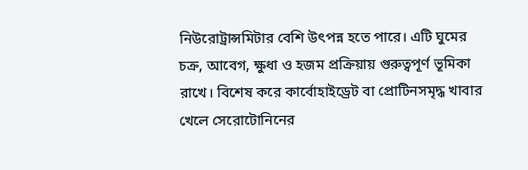নিউরোট্রান্সমিটার বেশি উৎপন্ন হতে পারে। এটি ঘুমের চক্র, আবেগ, ক্ষুধা ও হজম প্রক্রিয়ায় গুরুত্বপূর্ণ ভূমিকা রাখে। বিশেষ করে কার্বোহাইড্রেট বা প্রোটিনসমৃদ্ধ খাবার খেলে সেরোটোনিনের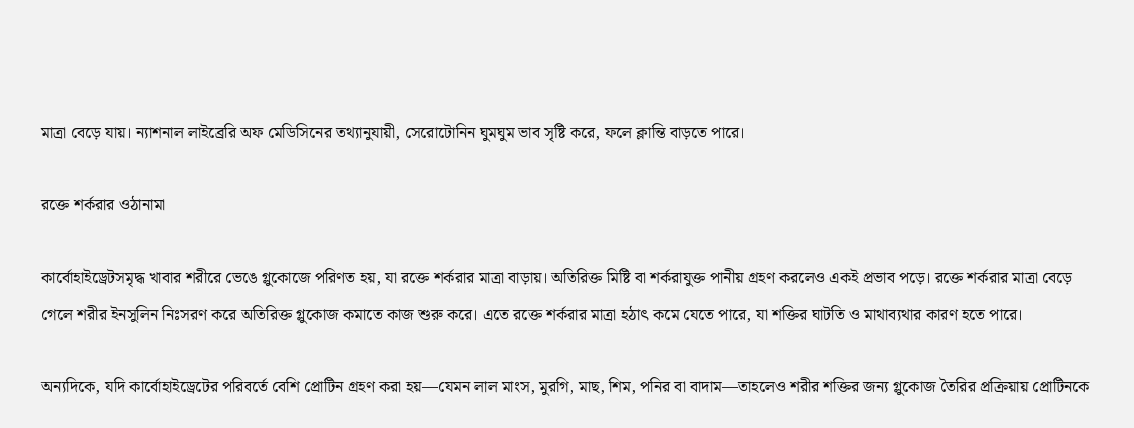মাত্রা বেড়ে যায়। ন্যাশনাল লাইব্রেরি অফ মেডিসিনের তথ্যানুযায়ী, সেরোটোনিন ঘুমঘুম ভাব সৃষ্টি করে, ফলে ক্লান্তি বাড়তে পারে।

রক্তে শর্করার ওঠানামা

কার্বোহাইড্রেটসমৃদ্ধ খাবার শরীরে ভেঙে গ্লুকোজে পরিণত হয়, যা রক্তে শর্করার মাত্রা বাড়ায়। অতিরিক্ত মিষ্টি বা শর্করাযুক্ত পানীয় গ্রহণ করলেও একই প্রভাব পড়ে। রক্তে শর্করার মাত্রা বেড়ে গেলে শরীর ইনসুলিন নিঃসরণ করে অতিরিক্ত গ্লুকোজ কমাতে কাজ শুরু করে। এতে রক্তে শর্করার মাত্রা হঠাৎ কমে যেতে পারে, যা শক্তির ঘাটতি ও মাথাব্যথার কারণ হতে পারে।

অন্যদিকে, যদি কার্বোহাইড্রেটের পরিবর্তে বেশি প্রোটিন গ্রহণ করা হয়—যেমন লাল মাংস, মুরগি, মাছ, শিম, পনির বা বাদাম—তাহলেও শরীর শক্তির জন্য গ্লুকোজ তৈরির প্রক্রিয়ায় প্রোটিনকে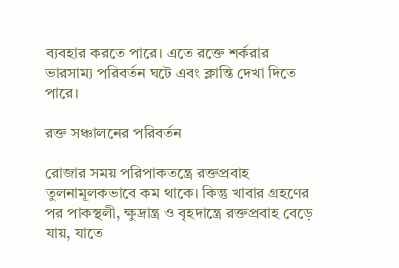ব্যবহার করতে পারে। এতে রক্তে শর্করার ভারসাম্য পরিবর্তন ঘটে এবং ক্লান্তি দেখা দিতে পারে।

রক্ত সঞ্চালনের পরিবর্তন

রোজার সময় পরিপাকতন্ত্রে রক্তপ্রবাহ তুলনামূলকভাবে কম থাকে। কিন্তু খাবার গ্রহণের পর পাকস্থলী, ক্ষুদ্রান্ত্র ও বৃহদান্ত্রে রক্তপ্রবাহ বেড়ে যায়, যাতে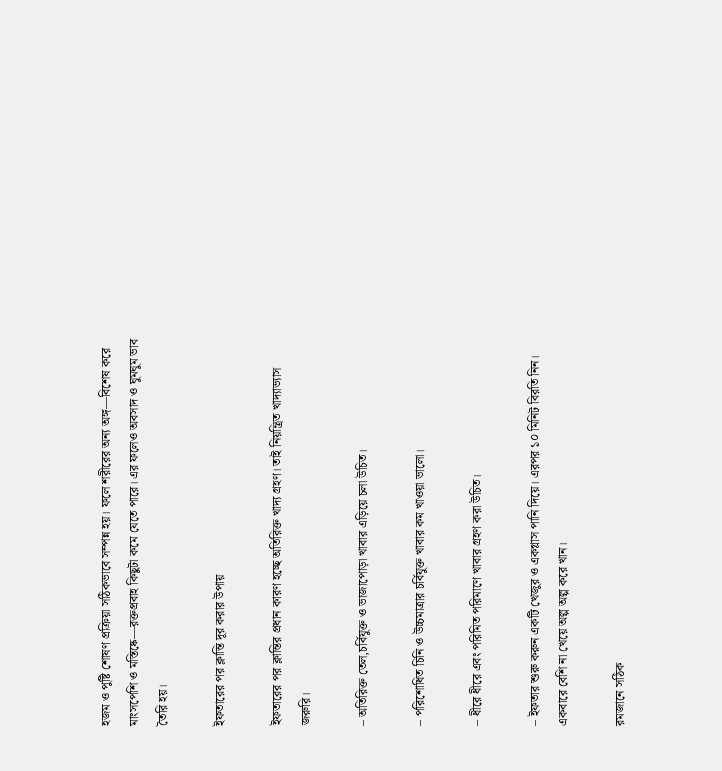হজম ও পুষ্টি শোষণ প্রক্রিয়া সঠিকভাবে সম্পন্ন হয়। ফলে শরীরের অন্য অঙ্গ—বিশেষ করে মাংসপেশি ও মস্তিষ্কে—রক্তপ্রবাহ কিছুটা কমে যেতে পারে। এর ফলেও অবসাদ ও ঘুমঘুম ভাব তৈরি হয়।

ইফতারের পর ক্লান্তি দূর করার উপায়

ইফতারের পর ক্লান্তির প্রধান কারণ হচ্ছে অতিরিক্ত খাদ্য গ্রহণ। তাই নিয়ন্ত্রিত খাদ্যাভ্যাস জরুরি।

– অতিরিক্ত তেল,চর্বিযুক্ত ও ভাজাপোড়া খাবার এড়িয়ে চলা উচিত।

– পরিশোধিত চিনি ও উচ্চমাত্রার চর্বিযুক্ত খাবার কম খাওয়া ভালো।

– ধীরে ধীরে এবং পরিমিত পরিমাণে খাবার গ্রহণ করা উচিত।

– ইফতার শুরু করুন একটি খেজুর ও একগ্লাস পানি দিয়ে। এরপর ১০ মিনিট বিরতি নিন। একবারে বেশি না খেয়ে অল্প অল্প করে খান।

রমজানে সঠিক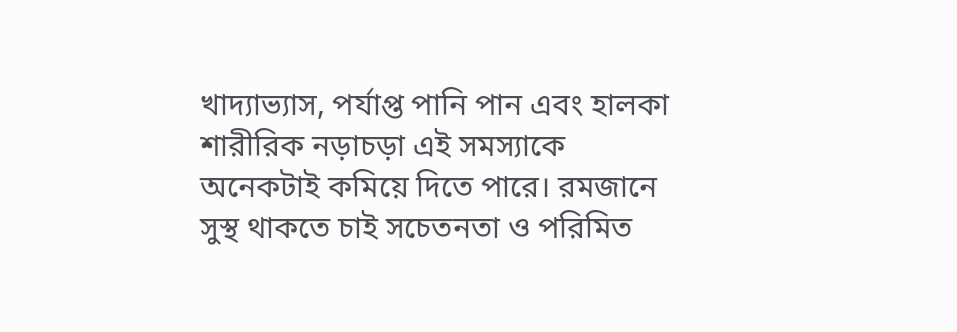খাদ্যাভ্যাস, পর্যাপ্ত পানি পান এবং হালকা শারীরিক নড়াচড়া এই সমস্যাকে অনেকটাই কমিয়ে দিতে পারে। রমজানে সুস্থ থাকতে চাই সচেতনতা ও পরিমিত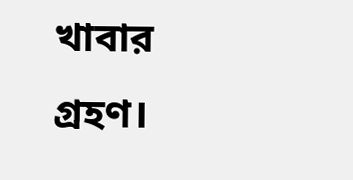খাবার গ্রহণ।